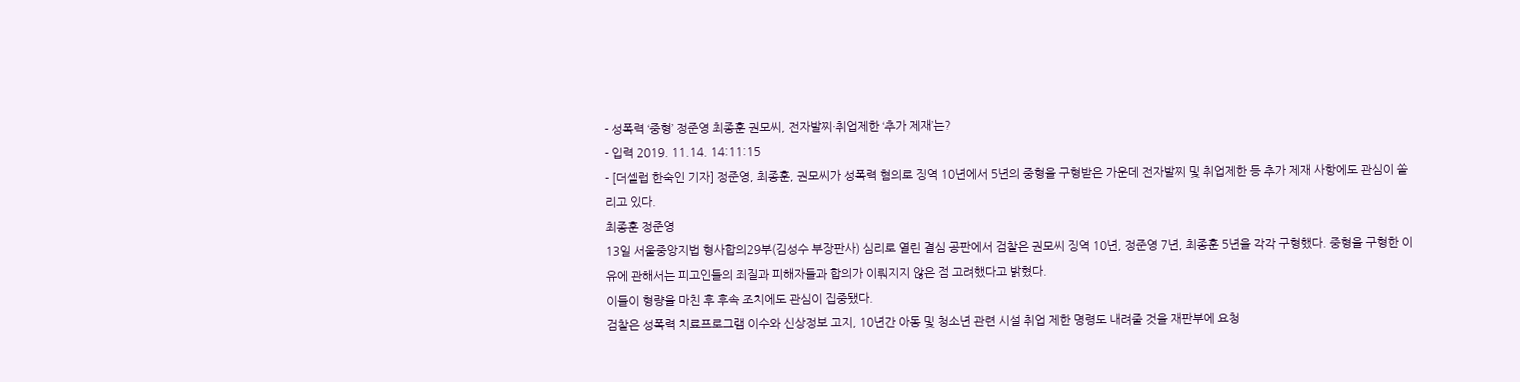- 성폭력 ‘중형’ 정준영 최종훈 권모씨, 전자발찌·취업제한 ‘추가 제재’는?
- 입력 2019. 11.14. 14:11:15
- [더셀럽 한숙인 기자] 정준영, 최종훈, 권모씨가 성폭력 혐의로 징역 10년에서 5년의 중형을 구형받은 가운데 전자발찌 및 취업제한 등 추가 제재 사항에도 관심이 쏠리고 있다.
최종훈 정준영
13일 서울중앙지법 형사합의29부(김성수 부장판사) 심리로 열린 결심 공판에서 검찰은 권모씨 징역 10년, 정준영 7년, 최종훈 5년을 각각 구형했다. 중형을 구형한 이유에 관해서는 피고인들의 죄질과 피해자들과 합의가 이뤄지지 않은 점 고려했다고 밝혔다.
이들이 형량을 마친 후 후속 조치에도 관심이 집중됐다.
검찰은 성폭력 치료프로그램 이수와 신상정보 고지, 10년간 아동 및 청소년 관련 시설 취업 제한 명령도 내려줄 것을 재판부에 요청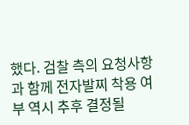했다. 검찰 측의 요청사항과 함께 전자발찌 착용 여부 역시 추후 결정될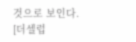것으로 보인다.
[더셀럽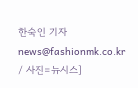한숙인 기자 news@fashionmk.co.kr / 사진=뉴시스]